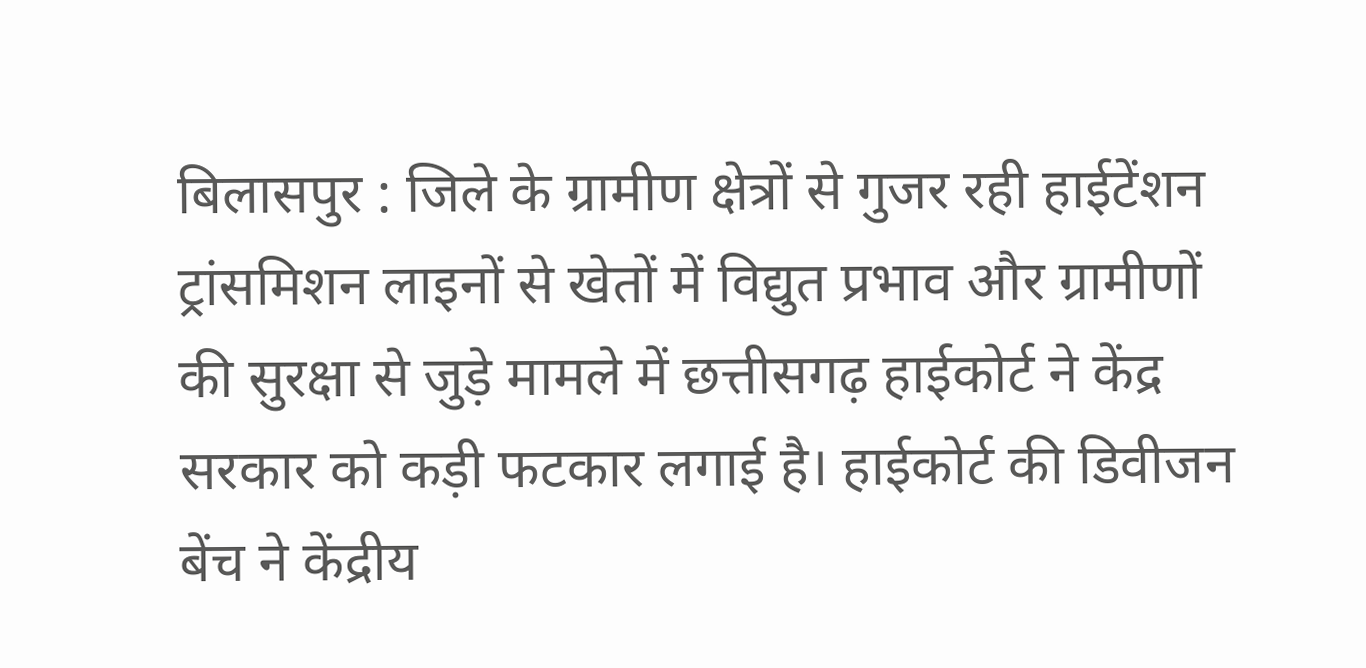बिलासपुर : जिले के ग्रामीण क्षेत्रों से गुजर रही हाईटेंशन ट्रांसमिशन लाइनों से खेतों में विद्युत प्रभाव और ग्रामीणों की सुरक्षा से जुड़े मामले में छत्तीसगढ़ हाईकोर्ट ने केंद्र सरकार को कड़ी फटकार लगाई है। हाईकोर्ट की डिवीजन बेंच ने केंद्रीय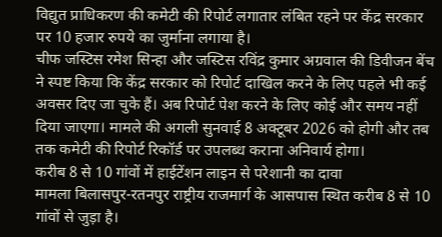विद्युत प्राधिकरण की कमेटी की रिपोर्ट लगातार लंबित रहने पर केंद्र सरकार पर 10 हजार रुपये का जुर्माना लगाया है।
चीफ जस्टिस रमेश सिन्हा और जस्टिस रविंद्र कुमार अग्रवाल की डिवीजन बेंच ने स्पष्ट किया कि केंद्र सरकार को रिपोर्ट दाखिल करने के लिए पहले भी कई अवसर दिए जा चुके हैं। अब रिपोर्ट पेश करने के लिए कोई और समय नहीं दिया जाएगा। मामले की अगली सुनवाई 8 अक्टूबर 2026 को होगी और तब तक कमेटी की रिपोर्ट रिकॉर्ड पर उपलब्ध कराना अनिवार्य होगा।
करीब 8 से 10 गांवों में हाईटेंशन लाइन से परेशानी का दावा
मामला बिलासपुर-रतनपुर राष्ट्रीय राजमार्ग के आसपास स्थित करीब 8 से 10 गांवों से जुड़ा है।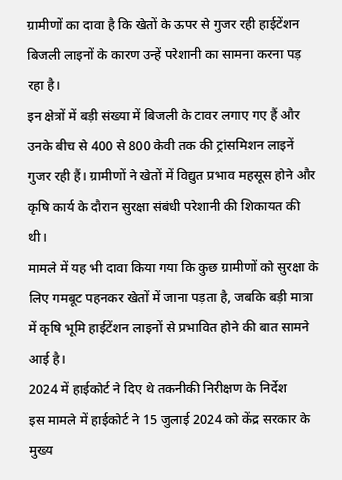ग्रामीणों का दावा है कि खेतों के ऊपर से गुजर रही हाईटेंशन बिजली लाइनों के कारण उन्हें परेशानी का सामना करना पड़ रहा है।
इन क्षेत्रों में बड़ी संख्या में बिजली के टावर लगाए गए हैं और उनके बीच से 400 से 800 केवी तक की ट्रांसमिशन लाइनें गुजर रही हैं। ग्रामीणों ने खेतों में विद्युत प्रभाव महसूस होने और कृषि कार्य के दौरान सुरक्षा संबंधी परेशानी की शिकायत की थी।
मामले में यह भी दावा किया गया कि कुछ ग्रामीणों को सुरक्षा के लिए गमबूट पहनकर खेतों में जाना पड़ता है, जबकि बड़ी मात्रा में कृषि भूमि हाईटेंशन लाइनों से प्रभावित होने की बात सामने आई है।
2024 में हाईकोर्ट ने दिए थे तकनीकी निरीक्षण के निर्देश
इस मामले में हाईकोर्ट ने 15 जुलाई 2024 को केंद्र सरकार के मुख्य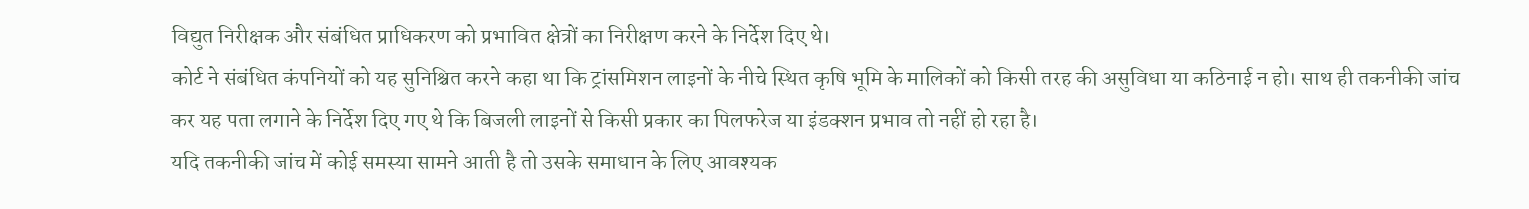विद्युत निरीक्षक और संबंधित प्राधिकरण को प्रभावित क्षेत्रों का निरीक्षण करने के निर्देश दिए थे।
कोर्ट ने संबंधित कंपनियों को यह सुनिश्चित करने कहा था कि ट्रांसमिशन लाइनों के नीचे स्थित कृषि भूमि के मालिकों को किसी तरह की असुविधा या कठिनाई न हो। साथ ही तकनीकी जांच कर यह पता लगाने के निर्देश दिए गए थे कि बिजली लाइनों से किसी प्रकार का पिलफरेज या इंडक्शन प्रभाव तो नहीं हो रहा है।
यदि तकनीकी जांच में कोई समस्या सामने आती है तो उसके समाधान के लिए आवश्यक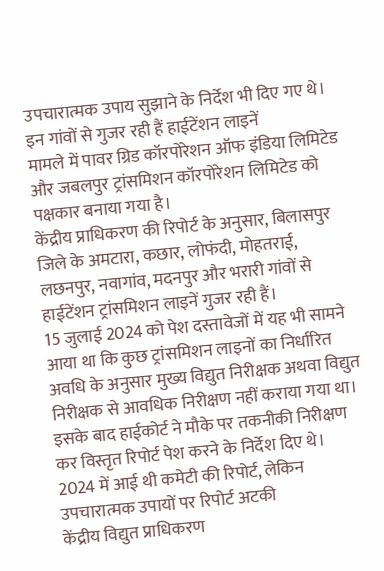उपचारात्मक उपाय सुझाने के निर्देश भी दिए गए थे।
इन गांवों से गुजर रही हैं हाईटेंशन लाइनें
मामले में पावर ग्रिड कॉरपोरेशन ऑफ इंडिया लिमिटेड और जबलपुर ट्रांसमिशन कॉरपोरेशन लिमिटेड को पक्षकार बनाया गया है।
केंद्रीय प्राधिकरण की रिपोर्ट के अनुसार, बिलासपुर जिले के अमटारा, कछार, लोफंदी, मोहतराई, लछनपुर, नवागांव, मदनपुर और भरारी गांवों से हाईटेंशन ट्रांसमिशन लाइनें गुजर रही हैं।
15 जुलाई 2024 को पेश दस्तावेजों में यह भी सामने आया था कि कुछ ट्रांसमिशन लाइनों का निर्धारित अवधि के अनुसार मुख्य विद्युत निरीक्षक अथवा विद्युत निरीक्षक से आवधिक निरीक्षण नहीं कराया गया था। इसके बाद हाईकोर्ट ने मौके पर तकनीकी निरीक्षण कर विस्तृत रिपोर्ट पेश करने के निर्देश दिए थे।
2024 में आई थी कमेटी की रिपोर्ट, लेकिन उपचारात्मक उपायों पर रिपोर्ट अटकी
केंद्रीय विद्युत प्राधिकरण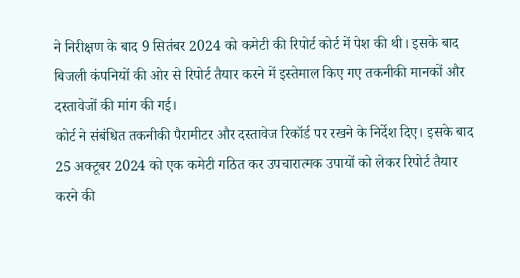ने निरीक्षण के बाद 9 सितंबर 2024 को कमेटी की रिपोर्ट कोर्ट में पेश की थी। इसके बाद बिजली कंपनियों की ओर से रिपोर्ट तैयार करने में इस्तेमाल किए गए तकनीकी मानकों और दस्तावेजों की मांग की गई।
कोर्ट ने संबंधित तकनीकी पैरामीटर और दस्तावेज रिकॉर्ड पर रखने के निर्देश दिए। इसके बाद 25 अक्टूबर 2024 को एक कमेटी गठित कर उपचारात्मक उपायों को लेकर रिपोर्ट तैयार करने की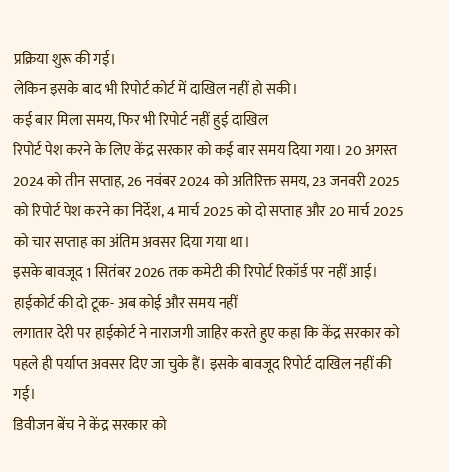प्रक्रिया शुरू की गई।
लेकिन इसके बाद भी रिपोर्ट कोर्ट में दाखिल नहीं हो सकी।
कई बार मिला समय, फिर भी रिपोर्ट नहीं हुई दाखिल
रिपोर्ट पेश करने के लिए केंद्र सरकार को कई बार समय दिया गया। 20 अगस्त 2024 को तीन सप्ताह, 26 नवंबर 2024 को अतिरिक्त समय, 23 जनवरी 2025 को रिपोर्ट पेश करने का निर्देश, 4 मार्च 2025 को दो सप्ताह और 20 मार्च 2025 को चार सप्ताह का अंतिम अवसर दिया गया था।
इसके बावजूद 1 सितंबर 2026 तक कमेटी की रिपोर्ट रिकॉर्ड पर नहीं आई।
हाईकोर्ट की दो टूक- अब कोई और समय नहीं
लगातार देरी पर हाईकोर्ट ने नाराजगी जाहिर करते हुए कहा कि केंद्र सरकार को पहले ही पर्याप्त अवसर दिए जा चुके हैं। इसके बावजूद रिपोर्ट दाखिल नहीं की गई।
डिवीजन बेंच ने केंद्र सरकार को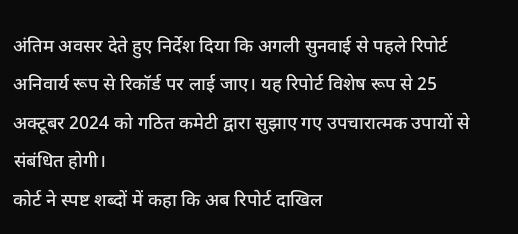अंतिम अवसर देते हुए निर्देश दिया कि अगली सुनवाई से पहले रिपोर्ट अनिवार्य रूप से रिकॉर्ड पर लाई जाए। यह रिपोर्ट विशेष रूप से 25 अक्टूबर 2024 को गठित कमेटी द्वारा सुझाए गए उपचारात्मक उपायों से संबंधित होगी।
कोर्ट ने स्पष्ट शब्दों में कहा कि अब रिपोर्ट दाखिल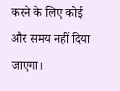करने के लिए कोई और समय नहीं दिया जाएगा।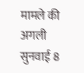मामले की अगली सुनवाई 8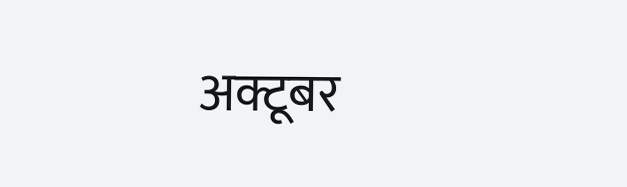अक्टूबर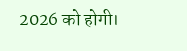2026 को होगी।